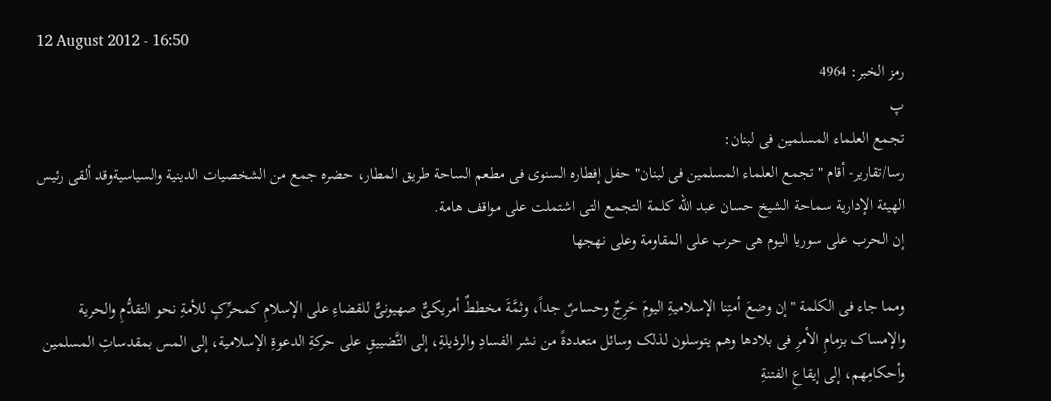12 August 2012 - 16:50
رمز الخبر: 4964
پ
تجمع العلماء المسلمین فی لبنان:
رسا/تقاریر- أقام "تجمع العلماء المسلمین فی لبنان" حفل إفطاره السنوی فی مطعم الساحة طریق المطار، حضره جمع من الشخصیات الدینیة والسیاسیةوقد ألقى رئیس الهیئة الإداریة سماحة الشیخ حسان عبد الله کلمة التجمع التی اشتملت على مواقف هامة.
إن الحرب على سوریا الیوم هی حرب على المقاومة وعلى نهجها

ومما جاء فی الکلمة "إن وضعَ أمتِنا الإسلامیةِ الیومَ حَرِجٌ وحساسٌ جداً، وثمَّةَ مخططٌ أمریکیٌّ صهیونیٌّ للقضاءِ على الإسلامِ کمحرِّکٍ للأمةِ نحو التقدُّمِ والحریة والإمساک بزمامِ الأمرِ فی بلادها وهم یتوسلون لذلک وسائل متعددةً من نشر الفسادِ والرذیلةِ، إلى التَّضییقِ على حرکةِ الدعوةِ الإسلامیة، إلى المس بمقدساتِ المسلمین وأحکامِهم، إلى إیقاعِ الفتنةِ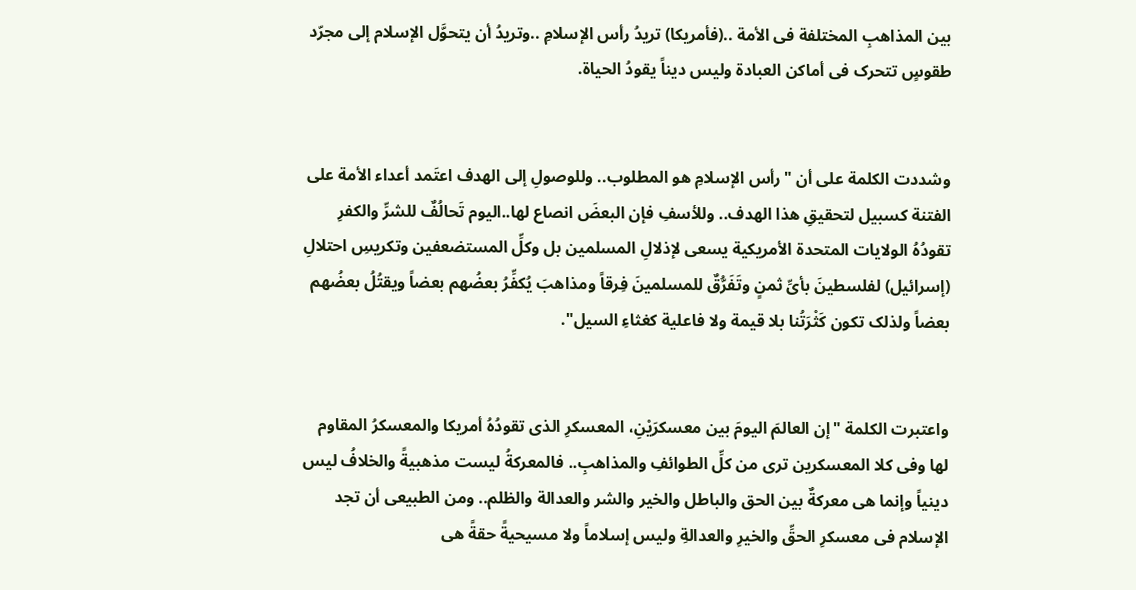بین المذاهبِ المختلفة فی الأمة ..(فأمریکا) تریدُ رأس الإسلامِ ..وتریدُ أن یتحوَّل الإسلام إلى مجرّد طقوسٍ تتحرک فی أماکن العبادة ولیس دیناً یقودُ الحیاة.


وشددت الکلمة على أن "رأس الإسلامِ هو المطلوب.. وللوصولِ إلى الهدف اعتَمد أعداء الأمة على الفتنة کسبیل لتحقیقِ هذا الهدف.. وللأسفِ فإن البعضَ انصاع لها..الیوم تَحالُفٌ للشرِّ والکفرِ تقودُهُ الولایات المتحدة الأمریکیة یسعى لإذلالِ المسلمین بل وکلِّ المستضعفین وتکریسِ احتلالِ (إسرائیل) لفلسطینَ بأیِّ ثمنٍ وتَفَرُّقٌ للمسلمینَ فِرقاً ومذاهبَ یُکفِّرُ بعضُهم بعضاً ویقتُلُ بعضُهم بعضاً ولذلک تکون کَثْرَتُنا بلا قیمة ولا فاعلیة کغثاءِ السیل".


واعتبرت الکلمة "إن العالمَ الیومَ بین معسکرَیْنِ، المعسکرِ الذی تقودُهُ أمریکا والمعسکرُ المقاوم لها وفی کلا المعسکرین ترى من کلِّ الطوائفِ والمذاهبِ.. فالمعرکةُ لیست مذهبیةً والخلافُ لیس دینیاً وإنما هی معرکةٌ بین الحق والباطل والخیر والشر والعدالة والظلم.. ومن الطبیعی أن تجد الإسلام فی معسکرِ الحقِّ والخیرِ والعدالةِ ولیس إسلاماً ولا مسیحیةً حقةً هی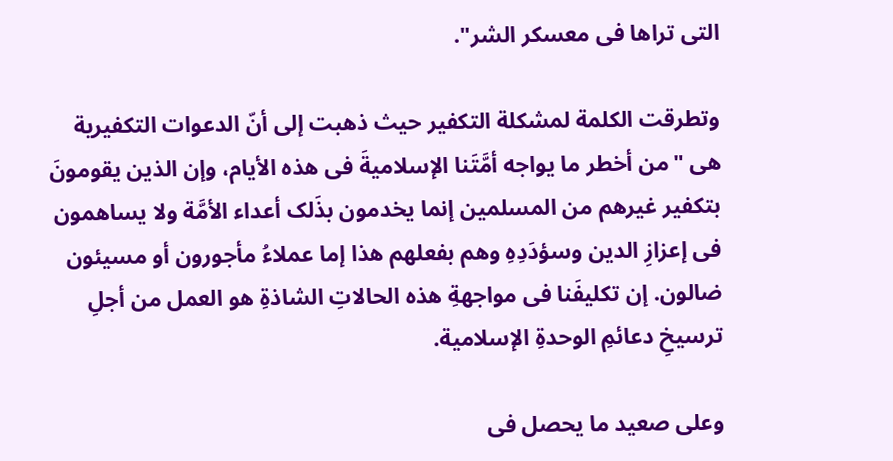التی تراها فی معسکر الشر".

وتطرقت الکلمة لمشکلة التکفیر حیث ذهبت إلى أنّ الدعوات التکفیریة هی "من أخطر ما یواجه أمَّتَنا الإسلامیةَ فی هذه الأیام، وإن الذین یقومونَ بتکفیر غیرهم من المسلمین إنما یخدمون بذَلک أعداء الأمَّة ولا یساهمون فی إعزازِ الدین وسؤدَدِهِ وهم بفعلهم هذا إما عملاءُ مأجورون أو مسیئون ضالون. إن تکلیفَنا فی مواجهةِ هذه الحالاتِ الشاذةِ هو العمل من أجلِ ترسیخِ دعائمِ الوحدةِ الإسلامیة.

وعلى صعید ما یحصل فی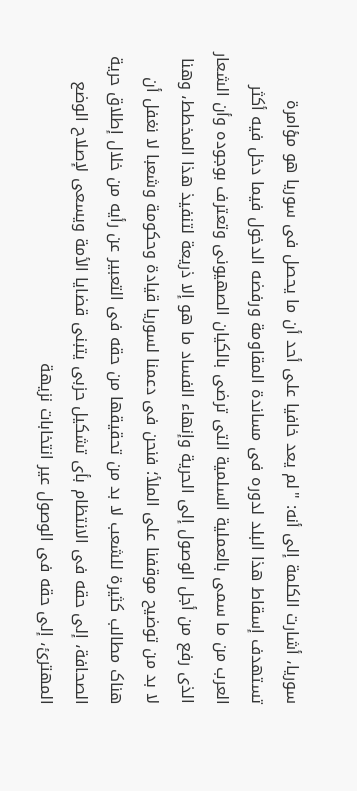سوریا، أشارت الکلمة إلى أنه: "لم یعد خافیا على أحد أن ما یحصل فی سوریا هو مؤامرة تستهدف إسقاط هذا البلد لدوره فی مساندة المقاومة ورفضه الدخول فیما دخل فیه أکثر العرب من ما سمی بالعملیة السلمیة التی ترضى بالکیان الصهیونی وتعترف بوجوده وأن الشعار الذی رفع من أجل الوصول إلى الحریة وإنهاء الفساد ما هو إلا ذریعة لتنفیذ هذا المخطط، وهنا لا بد من توضیح موقفنا على الملأ؛ فنحن فی دعمنا لسوریا قیادة وحکومة وشعبا لا نغفل أن هناک مطالب کثیرة للشعب لا بد من تحقیقها من حقه فی التعبیر عن رأیه من خلال إطلاق حریة الصحافة، إلى حقه فی الانتظام بأی تشکیل حزبی یتبنى قضایا الأمة ویسعى لإصلاح الوضع المهترئ، إلى حقه فی الوصول عیر انتخابات نزیهة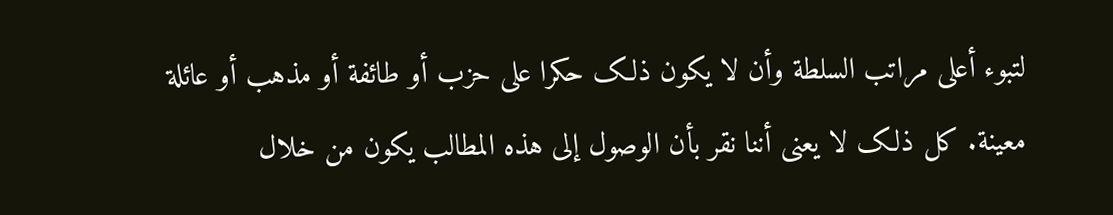لتبوء أعلى مراتب السلطة وأن لا یکون ذلک حکرا على حزب أو طائفة أو مذهب أو عائلة معینة. کل ذلک لا یعنی أننا نقر بأن الوصول إلى هذه المطالب یکون من خلال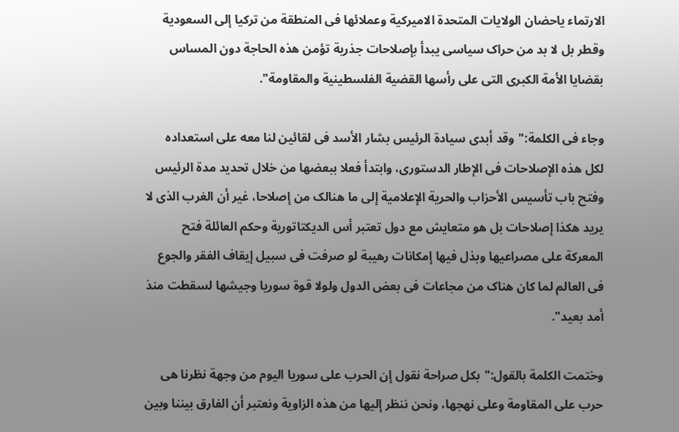الارتماء یاحضان الولایات المتحدة الامیرکیة وعملائها فی المنطقة من ترکیا إلى السعودیة وقطر بل لا بد من حراک سیاسی یبدأ بإصلاحات جذریة تؤمن هذه الحاجة دون المساس بقضایا الأمة الکبرى التی على رأسها القضیة الفلسطینیة والمقاومة".

وجاء فی الکلمة:"وقد أبدى سیادة الرئیس بشار الأسد فی لقائین لنا معه على استعداده لکل هذه الإصلاحات فی الإطار الدستوری، وابتدأ فعلا ببعضها من خلال تحدید مدة الرئیس وفتح باب تأسیس الأحزاب والحریة الإعلامیة إلى ما هنالک من إصلاحا، غیر أن الغرب الذی لا یرید هکذا إصلاحات بل هو متعایش مع دول تعتبر أس الدیکتاتوریة وحکم العائلة فتح المعرکة على مصراعیها وبذل فیها إمکانات رهیبة لو صرفت فی سبیل إیقاف الفقر والجوع فی العالم لما کان هناک من مجاعات فی بعض الدول ولولا قوة سوریا وجیشها لسقطت منذ أمد بعید".

وختمت الکلمة بالقول:"بکل صراحة نقول إن الحرب على سوریا الیوم من وجهة نظرنا هی حرب على المقاومة وعلى نهجها، ونحن ننظر إلیها من هذه الزاویة ونعتبر أن الفارق بیننا وبین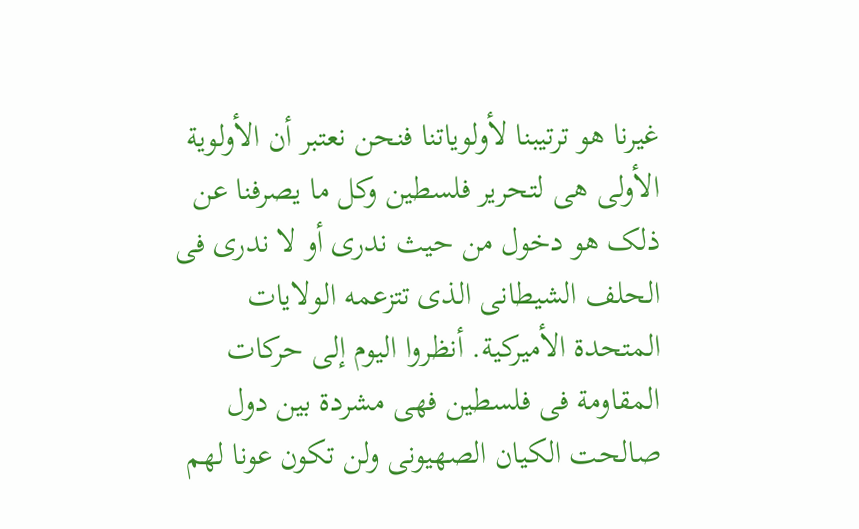غیرنا هو ترتیبنا لأولویاتنا فنحن نعتبر أن الأولویة الأولى هی لتحریر فلسطین وکل ما یصرفنا عن ذلک هو دخول من حیث ندری أو لا ندری فی الحلف الشیطانی الذی تتزعمه الولایات المتحدة الأمیرکیة. أنظروا الیوم إلى حرکات المقاومة فی فلسطین فهی مشردة بین دول صالحت الکیان الصهیونی ولن تکون عونا لهم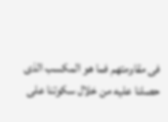فی مقاومتهم فما هو المکسب الذی حصلنا علیه من خلال سکوتنا على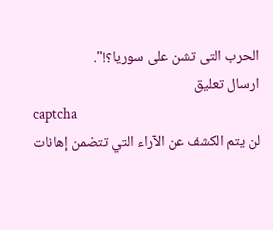الحرب التی تشن على سوریا؟!".
ارسال تعليق
captcha
لن يتم الكشف عن الآراء التي تتضمن إهانات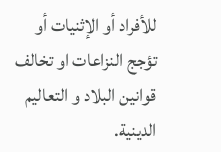للأفراد أو الإثنيات أو تؤجج النزاعات او تخالف قوانين البلاد و التعالیم الدينية.